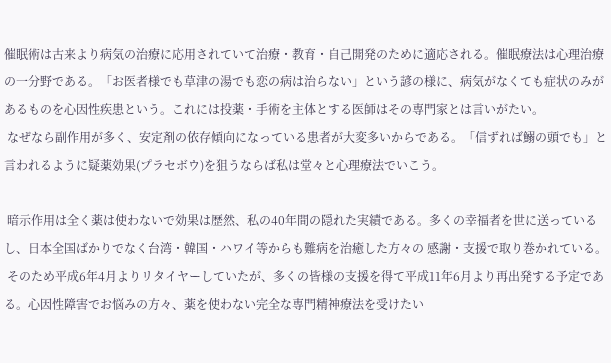催眠術は古来より病気の治療に応用されていて治療・教育・自己開発のために適応される。催眠療法は心理治療の一分野である。「お医者様でも草津の湯でも恋の病は治らない」という諺の様に、病気がなくても症状のみがあるものを心因性疾患という。これには投薬・手術を主体とする医師はその専門家とは言いがたい。
 なぜなら副作用が多く、安定剤の依存傾向になっている患者が大変多いからである。「信ずれば鰯の頭でも」と言われるように疑薬効果(プラセボウ)を狙うならば私は堂々と心理療法でいこう。

 暗示作用は全く薬は使わないで効果は歴然、私の40年間の隠れた実績である。多くの幸福者を世に送っているし、日本全国ばかりでなく台湾・韓国・ハワイ等からも難病を治癒した方々の 感謝・支援で取り巻かれている。
 そのため平成6年4月よりリタイヤーしていたが、多くの皆様の支援を得て平成11年6月より再出発する予定である。心因性障害でお悩みの方々、薬を使わない完全な専門精神療法を受けたい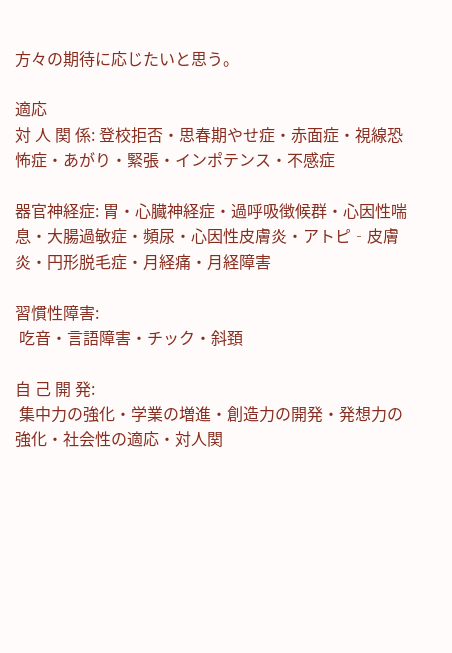方々の期待に応じたいと思う。

適応
対 人 関 係: 登校拒否・思春期やせ症・赤面症・視線恐怖症・あがり・緊張・インポテンス・不感症

器官神経症: 胃・心臓神経症・過呼吸徴候群・心因性喘息・大腸過敏症・頻尿・心因性皮膚炎・アトピ‐皮膚炎・円形脱毛症・月経痛・月経障害

習慣性障害:
 吃音・言語障害・チック・斜頚

自 己 開 発:
 集中力の強化・学業の増進・創造力の開発・発想力の強化・社会性の適応・対人関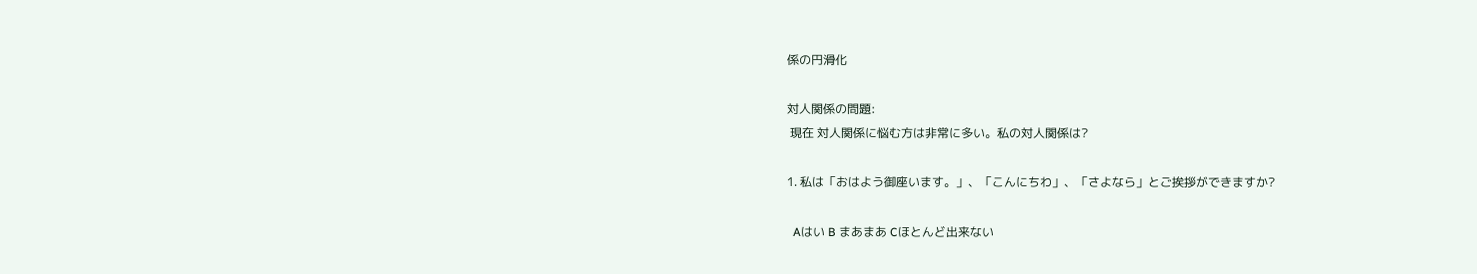係の円滑化

対人関係の問題:
 現在 対人関係に悩む方は非常に多い。私の対人関係は?

1. 私は「おはよう御座います。」、「こんにちわ」、「さよなら」とご挨拶ができますか?

  Aはい B まあまあ Cほとんど出来ない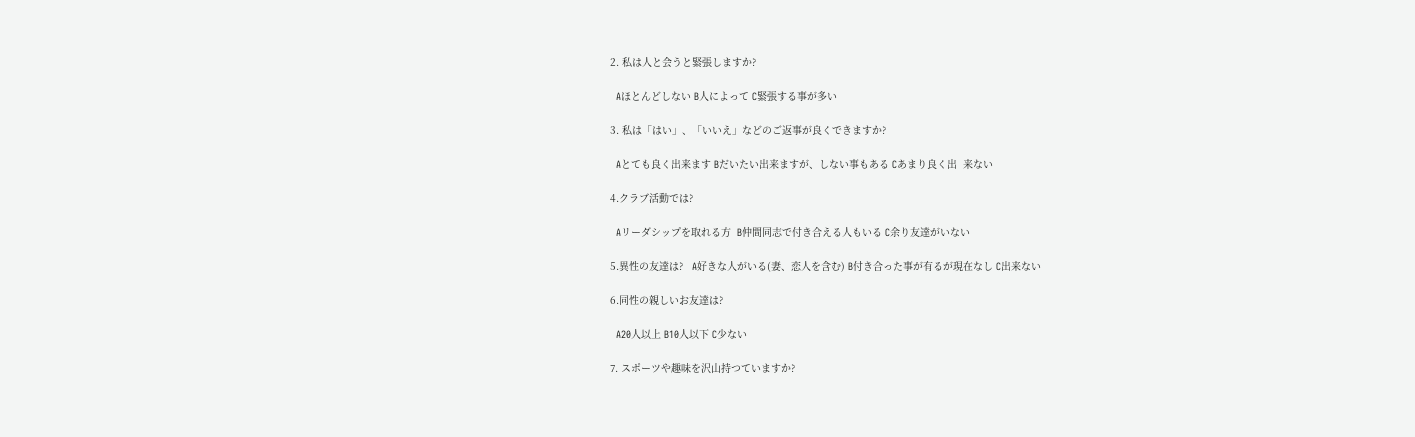2. 私は人と会うと緊張しますか?

  Aほとんどしない B人によって C緊張する事が多い

3. 私は「はい」、「いいえ」などのご返事が良くできますか?

  Aとても良く出来ます Bだいたい出来ますが、しない事もある Cあまり良く出  来ない

4.クラブ活動では?

  Aリーダシップを取れる方  B仲間同志で付き合える人もいる C余り友達がいない

5.異性の友達は?   A好きな人がいる(妻、恋人を含む) B付き合った事が有るが現在なし C出来ない

6.同性の親しいお友達は?

  A20人以上 B10人以下 C少ない

7. スポーツや趣味を沢山持つていますか?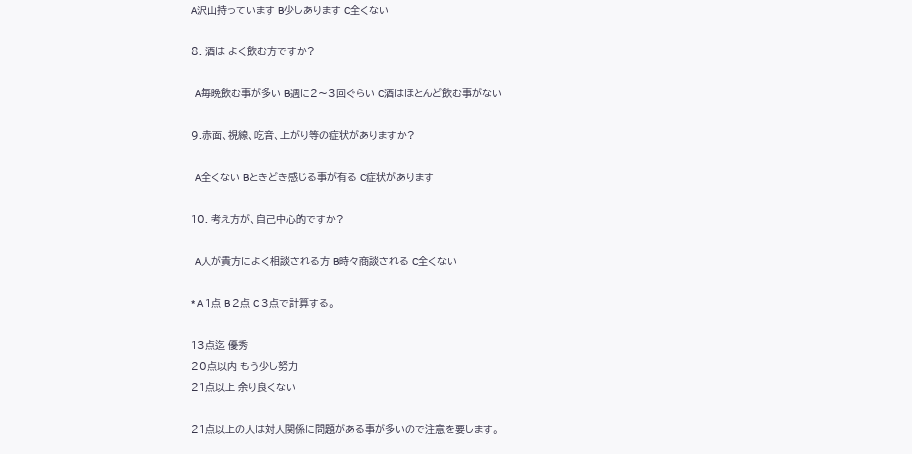A沢山持っています B少しあります C全くない

8. 酒は よく飲む方ですか?

  A毎晩飲む事が多い B週に2〜3回ぐらい C酒はほとんど飲む事がない

9.赤面、視線、吃音、上がり等の症状がありますか?

  A全くない Bときどき感じる事が有る C症状があります

10. 考え方が、自己中心的ですか?

  A人が貴方によく相談される方 B時々商談される C全くない

* A 1点 B 2点 C 3点で計算する。

13点迄 優秀
20点以内 もう少し努力
21点以上 余り良くない

21点以上の人は対人関係に問題がある事が多いので注意を要します。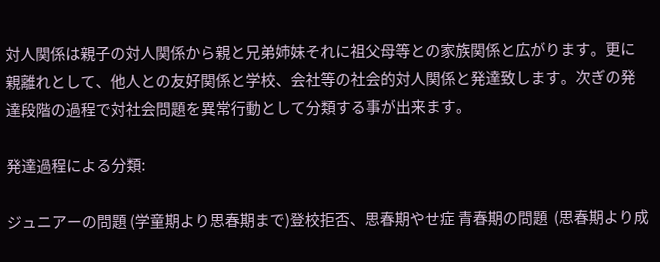対人関係は親子の対人関係から親と兄弟姉妹それに祖父母等との家族関係と広がります。更に親離れとして、他人との友好関係と学校、会社等の社会的対人関係と発達致します。次ぎの発達段階の過程で対社会問題を異常行動として分類する事が出来ます。

発達過程による分類:

ジュニアーの問題 (学童期より思春期まで)登校拒否、思春期やせ症 青春期の問題  (思春期より成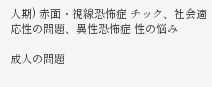人期) 赤面・視線恐怖症 チック、社会適応性の問題、異性恐怖症 性の悩み

成人の問題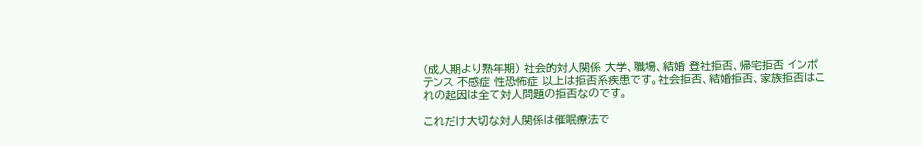(成人期より熟年期) 社会的対人関係 大学、職場、結婚 登社拒否、帰宅拒否 インポテンス 不感症 性恐怖症 以上は拒否系疾患です。社会拒否、結婚拒否、家族拒否はこれの起因は全て対人問題の拒否なのです。

これだけ大切な対人関係は催眠療法で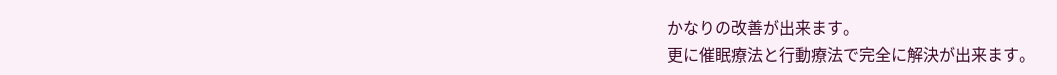かなりの改善が出来ます。
更に催眠療法と行動療法で完全に解決が出来ます。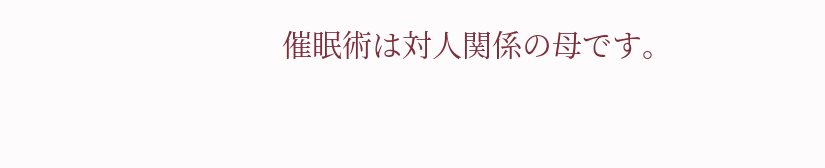催眠術は対人関係の母です。